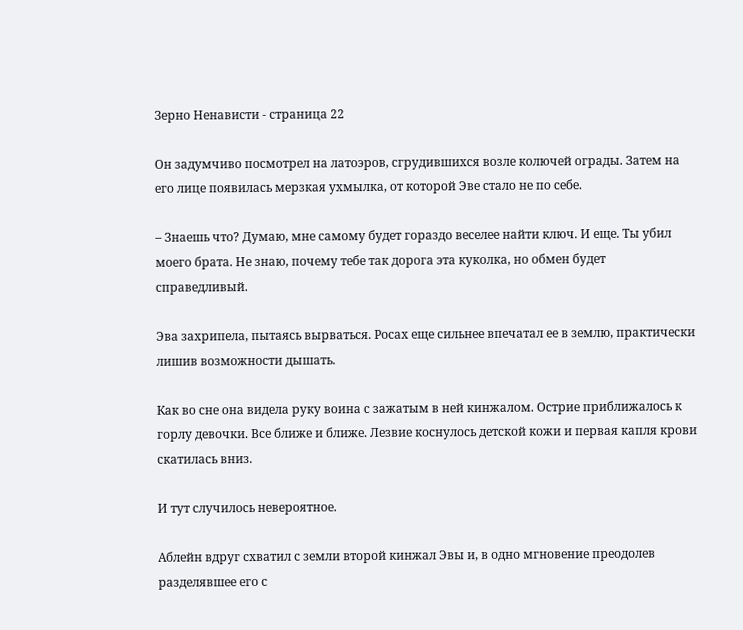Зерно Ненависти - страница 22

Он задумчиво посмотрел на латоэров, сгрудившихся возле колючей ограды. Затем на его лице появилась мерзкая ухмылка, от которой Эве стало не по себе.

– Знаешь что? Думаю, мне самому будет гораздо веселее найти ключ. И еще. Ты убил моего брата. Не знаю, почему тебе так дорога эта куколка, но обмен будет справедливый.

Эва захрипела, пытаясь вырваться. Росах еще сильнее впечатал ее в землю, практически лишив возможности дышать.

Как во сне она видела руку воина с зажатым в ней кинжалом. Острие приближалось к горлу девочки. Все ближе и ближе. Лезвие коснулось детской кожи и первая капля крови скатилась вниз.

И тут случилось невероятное.

Аблейн вдруг схватил с земли второй кинжал Эвы и, в одно мгновение преодолев разделявшее его с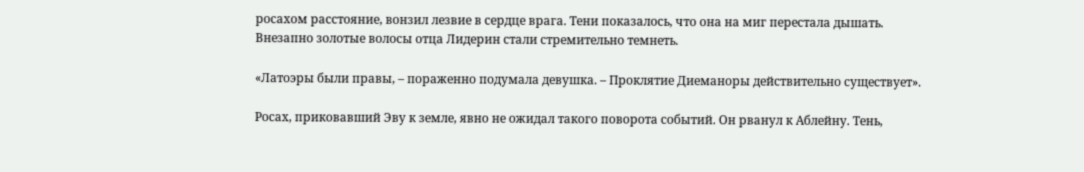росахом расстояние, вонзил лезвие в сердце врага. Тени показалось, что она на миг перестала дышать. Внезапно золотые волосы отца Лидерин стали стремительно темнеть.

«Латоэры были правы, – пораженно подумала девушка. – Проклятие Диеманоры действительно существует».

Росах, приковавший Эву к земле, явно не ожидал такого поворота событий. Он рванул к Аблейну. Тень,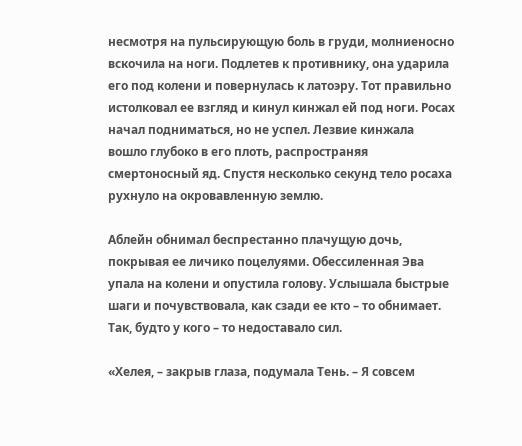несмотря на пульсирующую боль в груди, молниеносно вскочила на ноги. Подлетев к противнику, она ударила его под колени и повернулась к латоэру. Тот правильно истолковал ее взгляд и кинул кинжал ей под ноги. Росах начал подниматься, но не успел. Лезвие кинжала вошло глубоко в его плоть, распространяя смертоносный яд. Спустя несколько секунд тело росаха рухнуло на окровавленную землю.

Аблейн обнимал беспрестанно плачущую дочь, покрывая ее личико поцелуями. Обессиленная Эва упала на колени и опустила голову. Услышала быстрые шаги и почувствовала, как сзади ее кто – то обнимает. Так, будто у кого – то недоставало сил.

«Хелея, – закрыв глаза, подумала Тень. – Я совсем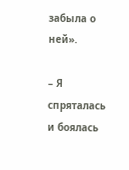забыла о ней».

– Я спряталась и боялась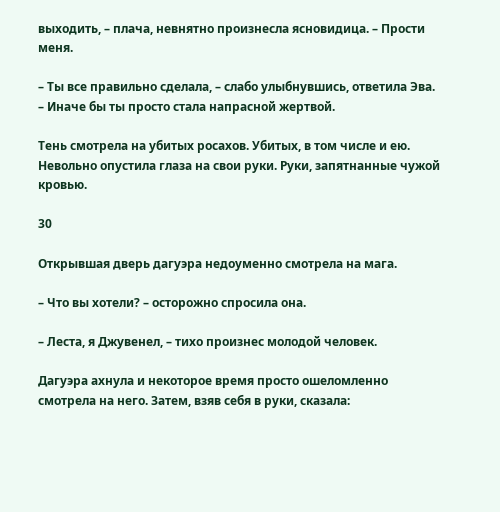выходить, – плача, невнятно произнесла ясновидица. – Прости меня.

– Ты все правильно сделала, – слабо улыбнувшись, ответила Эва. – Иначе бы ты просто стала напрасной жертвой.

Тень смотрела на убитых росахов. Убитых, в том числе и ею. Невольно опустила глаза на свои руки. Руки, запятнанные чужой кровью.

30

Открывшая дверь дагуэра недоуменно смотрела на мага.

– Что вы хотели? – осторожно спросила она.

– Леста, я Джувенел, – тихо произнес молодой человек.

Дагуэра ахнула и некоторое время просто ошеломленно смотрела на него. Затем, взяв себя в руки, сказала: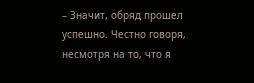– Значит, обряд прошел успешно. Честно говоря, несмотря на то, что я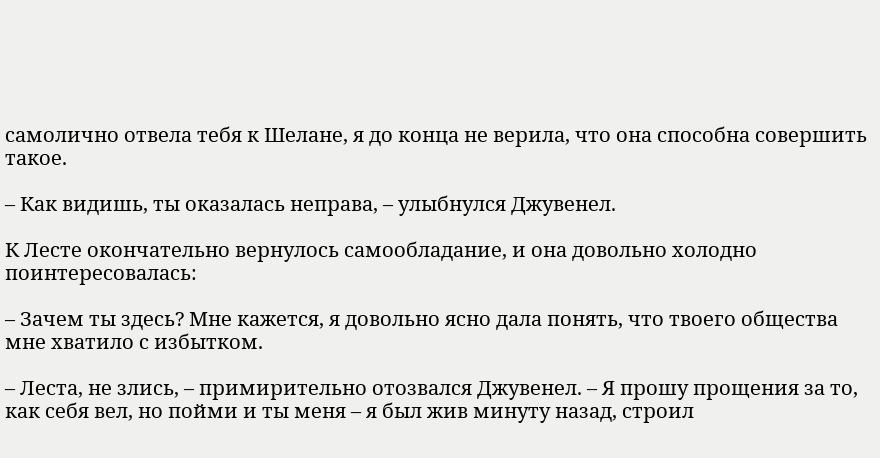самолично отвела тебя к Шелане, я до конца не верила, что она способна совершить такое.

– Как видишь, ты оказалась неправа, – улыбнулся Джувенел.

К Лесте окончательно вернулось самообладание, и она довольно холодно поинтересовалась:

– Зачем ты здесь? Мне кажется, я довольно ясно дала понять, что твоего общества мне хватило с избытком.

– Леста, не злись, – примирительно отозвался Джувенел. – Я прошу прощения за то, как себя вел, но пойми и ты меня – я был жив минуту назад, строил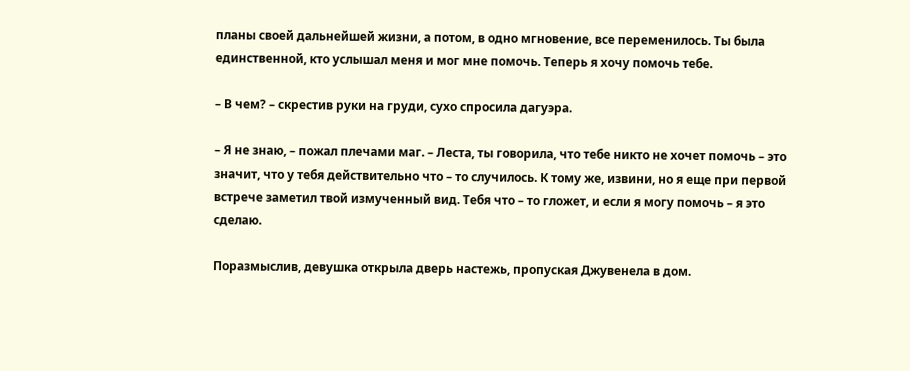планы своей дальнейшей жизни, а потом, в одно мгновение, все переменилось. Ты была единственной, кто услышал меня и мог мне помочь. Теперь я хочу помочь тебе.

– В чем? – скрестив руки на груди, сухо спросила дагуэра.

– Я не знаю, – пожал плечами маг. – Леста, ты говорила, что тебе никто не хочет помочь – это значит, что у тебя действительно что – то случилось. К тому же, извини, но я еще при первой встрече заметил твой измученный вид. Тебя что – то гложет, и если я могу помочь – я это сделаю.

Поразмыслив, девушка открыла дверь настежь, пропуская Джувенела в дом.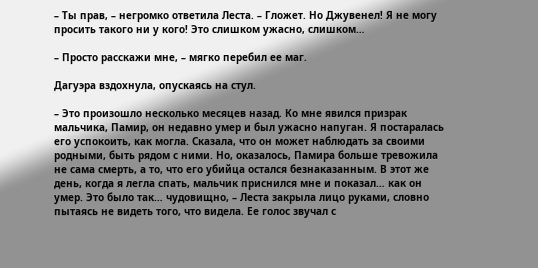– Ты прав, – негромко ответила Леста. – Гложет. Но Джувенел! Я не могу просить такого ни у кого! Это слишком ужасно, слишком…

– Просто расскажи мне, – мягко перебил ее маг.

Дагуэра вздохнула, опускаясь на стул.

– Это произошло несколько месяцев назад. Ко мне явился призрак мальчика, Памир, он недавно умер и был ужасно напуган. Я постаралась его успокоить, как могла. Сказала, что он может наблюдать за своими родными, быть рядом с ними. Но, оказалось, Памира больше тревожила не сама смерть, а то, что его убийца остался безнаказанным. В этот же день, когда я легла спать, мальчик приснился мне и показал… как он умер. Это было так… чудовищно, – Леста закрыла лицо руками, словно пытаясь не видеть того, что видела. Ее голос звучал с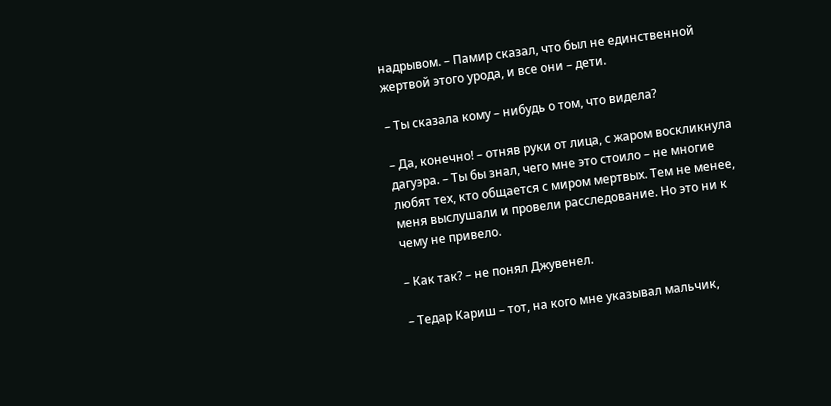надрывом. – Памир сказал, что был не единственной жертвой этого урода, и все они – дети.

– Ты сказала кому – нибудь о том, что видела?

– Да, конечно! – отняв руки от лица, с жаром воскликнула дагуэра. – Ты бы знал, чего мне это стоило – не многие любят тех, кто общается с миром мертвых. Тем не менее, меня выслушали и провели расследование. Но это ни к чему не привело.

– Как так? – не понял Джувенел.

– Тедар Кариш – тот, на кого мне указывал мальчик,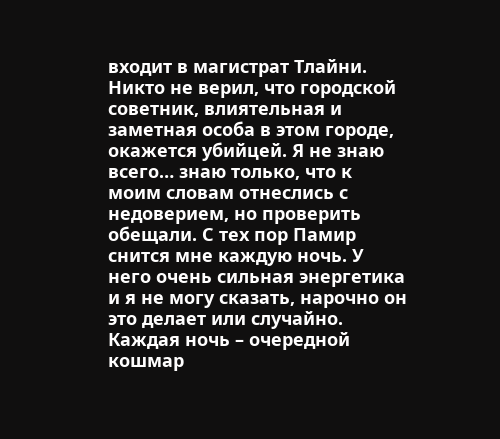входит в магистрат Тлайни. Никто не верил, что городской советник, влиятельная и заметная особа в этом городе, окажется убийцей. Я не знаю всего… знаю только, что к моим словам отнеслись с недоверием, но проверить обещали. С тех пор Памир снится мне каждую ночь. У него очень сильная энергетика и я не могу сказать, нарочно он это делает или случайно. Каждая ночь – очередной кошмар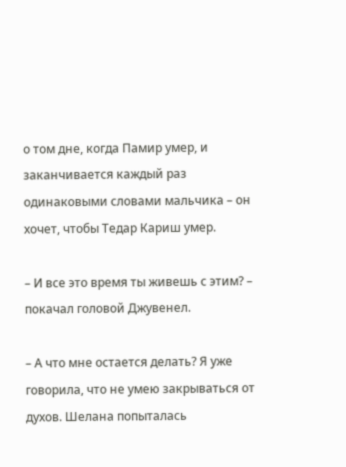о том дне, когда Памир умер, и заканчивается каждый раз одинаковыми словами мальчика – он хочет, чтобы Тедар Кариш умер.

– И все это время ты живешь с этим? – покачал головой Джувенел.

– А что мне остается делать? Я уже говорила, что не умею закрываться от духов. Шелана попыталась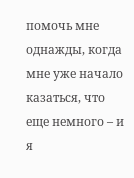помочь мне однажды, когда мне уже начало казаться, что еще немного – и я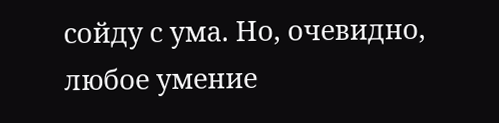сойду с ума. Но, очевидно, любое умение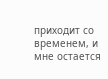приходит со временем, и мне остается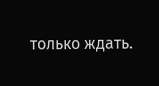только ждать.